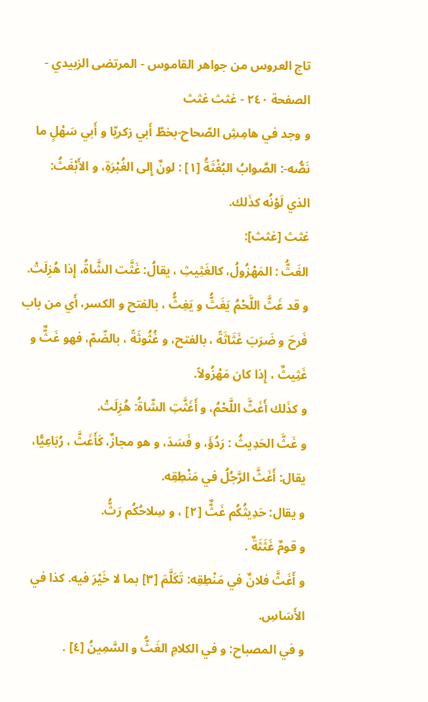تاج العروس من جواهر القاموس - المرتضى الزبيدي - الصفحة ٢٤٠ - غثث غثث
و وجد في هامِشِ الصّحاح-بخطّ أَبي زكريّا و أَبي سَهْلٍ ما نَصُّه-: الصَّوابُ البُغْثَةُ [١] : لونٌ إِلى الغُبْرَةِ، و الأَبْغَثُ:
الذي لَوْنُه كذَلك.
غثث [غثث]:
الغَثُّ : المَهْزُولُ، كالغَثِيثِ ، يقالُ: غَثَّت الشَّاةُ، إِذا هُزِلَتْ.
و قد غَثَّ اللَّحْمُ يَغَثُّ و يَغِثُّ ، بالفتح و الكسر، أَي من باب فَرحَ و ضَرَبَ غَثَاثَةً ، بالفتح، و غُثُوثَةً ، بالضّمّ، فهو غَثٌّ و غَثِيثٌ ، إِذا كان مَهْزُولاً.
و كذَلك أَغَثَّ اللَّحْمُ، و أَغَثَّتِ الشّاةُ: هُزِلَتْ.
و غَثَّ الحَدِيثُ : رَدُؤَ، و فَسَدَ، و هو مجازٌ، كَأَغَثَّ ، رُبَاعِيًّا، يقال: أَغَثَّ الرَّجُلُ في مَنْطِقِه.
و يقال: حَدِيثُكُم غَثٌّ [٢] ، و سِلاحُكُم رَثُّ.
و قومٌ غَثَثَةٌ .
و أَغَثَّ فلانٌ في مَنْطِقِه: تَكَلَّمَ [٣] بما لا خَيْرَ فيه. كذا في الأَسَاسِ.
و في المصباح: و في الكلامِ الغَثُّ و السَّمِينُ [٤] .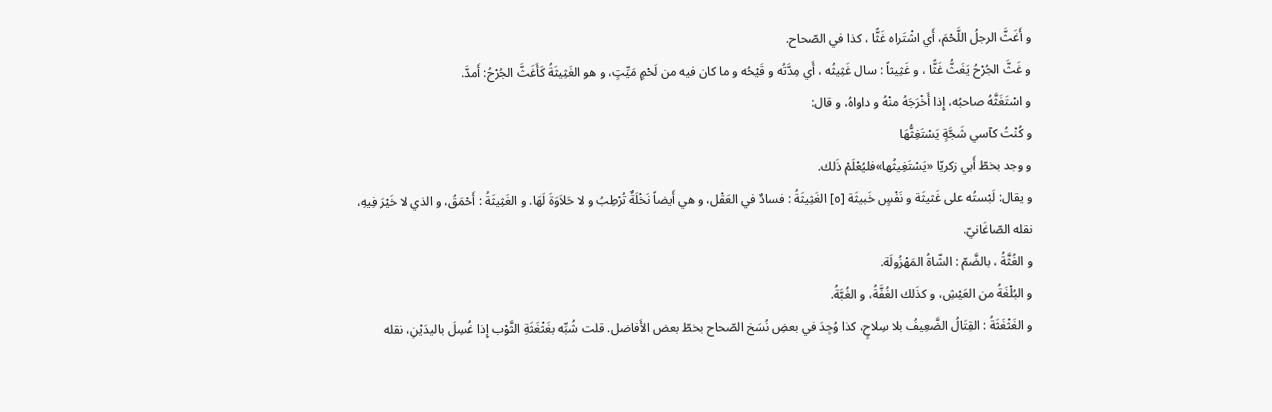و أَغَثَّ الرجلُ اللَّحْمَ، أَي اشْتَراه غَثًّا ، كذا في الصّحاح.
و غَثَّ الجُرْحُ يَغَثُّ غَثًّا ، و غَثِيثاً : سال غَثِيثُه ، أَي مِدَّتُه و قَيْحُه و ما كان فيه من لَحْمٍ مَيِّتٍ، و هو الغَثِيثَةُ كَأَغَثَّ الجُرْحُ: أَمدَّ.
و اسْتَغَثَّهُ صاحبُه، إِذا أَخْرَجَهُ منْهُ و داواهُ، و قال:
و كُنْتُ كآسي شَجَّةٍ يَسْتَغِثُّهَا
و وجد بخطّ أَبي زكريّا «يَسْتَغِيثُها»فليُعْلَمْ ذَلك.
و يقال: لَبْستُه على غَثيثَة و نَفْسٍ خَبيثَة [٥] الغَثِيثَةُ : فسادٌ في العَقْل، و هي أَيضاً نَخْلَةٌ تُرْطِبُ و لا حَلاَوَةَ لَهَا. و الغَثِيثَةُ : أَحْمَقُ، و الذي لا خَيْرَ فِيهِ، نقله الصّاغَانيّ.
و الغُثَّةُ ، بالضَّمّ : الشّاةُ المَهْزُولَة.
و البُلْغَةُ من العَيْشِ، و كذَلك الغُفَّةُ، و الغُبَّةُ.
و الغَثْغَثَةُ : القِتَالُ الضَّعِيفُ بلا سِلاحٍ، كذا وُجِدَ في بعضِ نُسَخ الصّحاح بخطّ بعض الأَفاضل. قلت شُبِّه بغَثْغَثَةِ الثَّوْب إِذا غُسِلَ باليدَيْنِ، نقله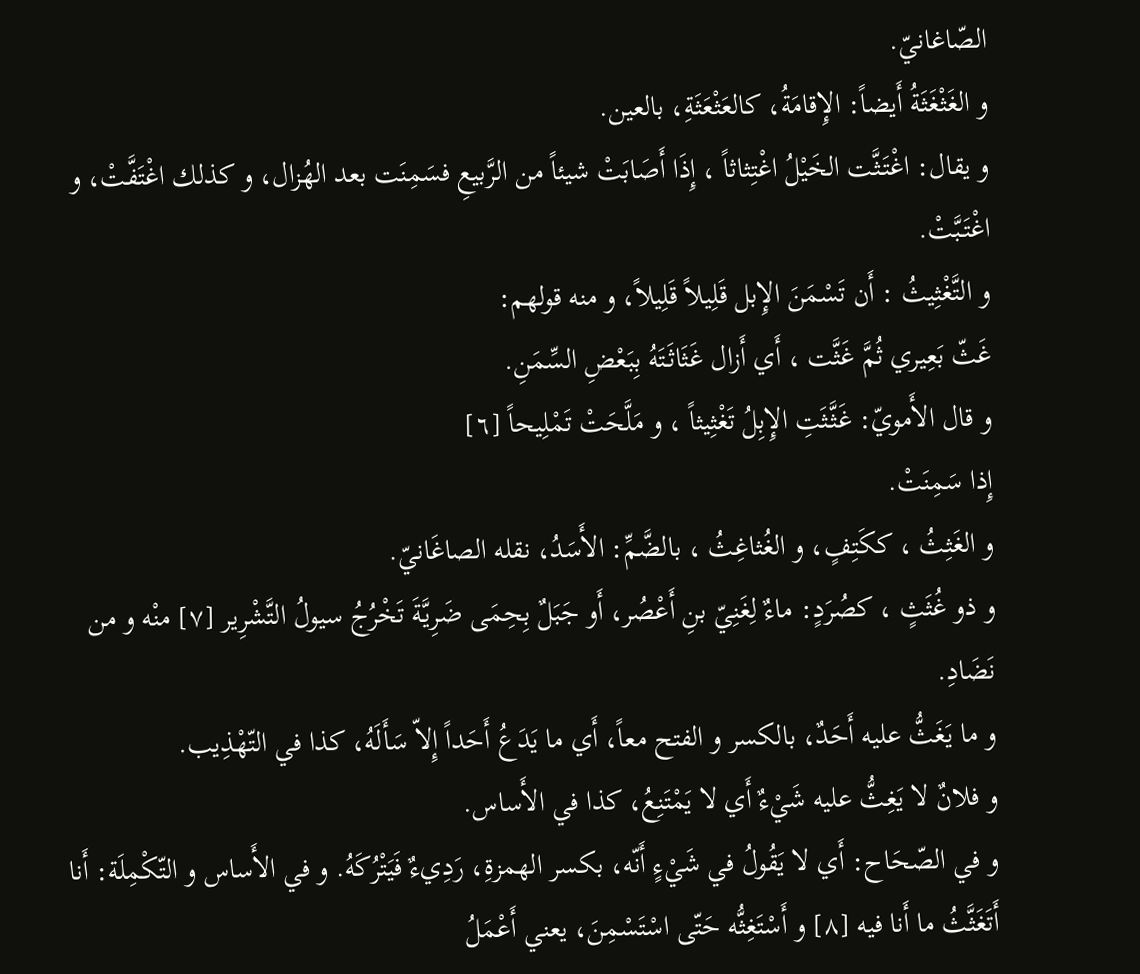الصّاغانيّ.
و الغَثْغَثَةُ أَيضاً: الإِقامَةُ، كالعَثْعَثَةِ، بالعين.
و يقال: اغْتَثَّت الخَيْلُ اغْتِثاثاً ، إِذَا أَصَابَتْ شيئاً من الرَّبيعِ فسَمِنَت بعد الهُزال، و كذلك اغْتَفَّتْ، و اغْتَبَّتْ.
و التَّغْثِيثُ : أَن تَسْمَنَ الإِبل قَلِيلاً قَلِيلاً، و منه قولهم:
غَثّ بَعِيري ثُمَّ غَثَّت ، أَي أَزال غَثَاثَتَهُ بِبَعْضِ السِّمَنِ.
و قال الأَمويّ: غَثَّثَتِ الإِبِلُ تَغْثِيثاً ، و مَلَّحَتْ تَمْلِيحاً [٦]
إِذا سَمِنَتْ.
و الغَثِثُ ، ككَتِفٍ، و الغُثاغِثُ ، بالضَّمِّ: الأَسَدُ، نقله الصاغَانيّ.
و ذو غُثَثٍ ، كصُرَدٍ: ماءٌ لِغَنِيّ بنِ أَعْصُر، أَو جَبَلٌ بِحِمَى ضَرِيَّةَ تَخْرُجُ سيولُ التَّشْرِير [٧] منْه و من نَضَادِ.
و ما يَغَثُّ عليه أَحَدٌ، بالكسر و الفتح معاً، أَي ما يَدَعُ أَحَداً إِلاّ سَأَلَهُ، كذا في التّهْذِيب.
و فلانٌ لا يَغِثُّ عليه شَيْءٌ أَي لا يَمْتَنِعُ، كذا في الأَساس.
و في الصّحَاح: أَي لا يَقُولُ في شَيْءٍ أَنّه، بكسر الهمزةِ، رَدِيءٌ فَيَتْرُكَهُ. و في الأَساس و التّكْمِلَة: أَنا أَتَغَثَّثُ ما أَنا فيه [٨] و أَسْتَغِثُّه حَتّى اسْتَسْمِنَ، يعني أَعْمَلُ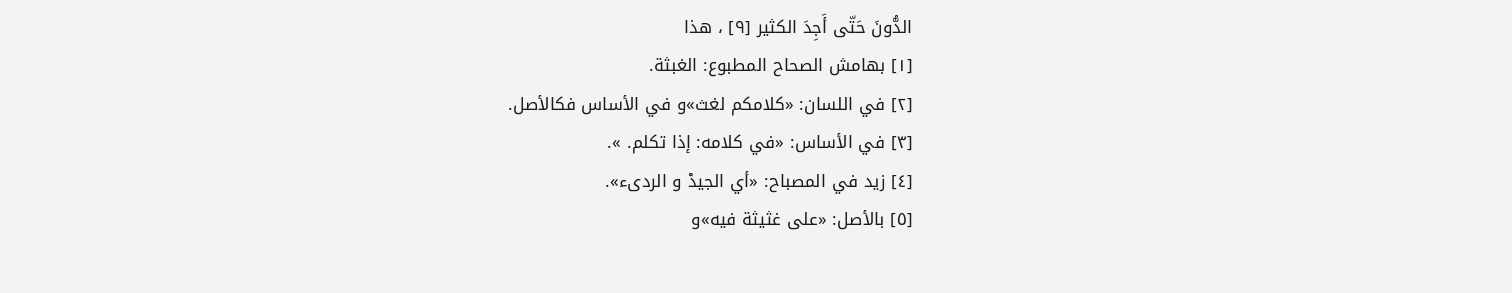الدُّونَ حَتّى أَجِدَ الكثير [٩] ، هذا
[١] بهامش الصحاح المطبوع: الغبثة.
[٢] في اللسان: «كلامكم لغث»و في الأساس فكالأصل.
[٣] في الأساس: «في كلامه: إذا تكلم. ».
[٤] زيد في المصباح: «أي الجيدْ و الردىء».
[٥] بالأصل: «على غثيثة فيه»و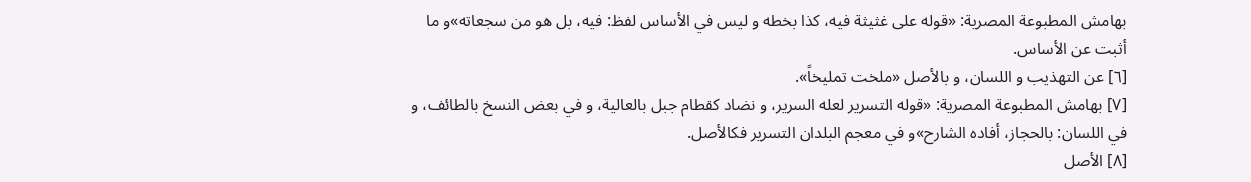بهامش المطبوعة المصرية: «قوله على غثيثة فيه، كذا بخطه و ليس في الأساس لفظ: فيه، بل هو من سجعاته»و ما أثبت عن الأساس.
[٦] عن التهذيب و اللسان، و بالأصل «ملخت تمليخاً».
[٧] بهامش المطبوعة المصرية: «قوله التسرير لعله السرير، و نضاد كقطام جبل بالعالية، و في بعض النسخ بالطائف، و في اللسان: بالحجاز، أفاده الشارح»و في معجم البلدان التسرير فكالأصل.
[٨] الأصل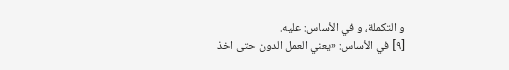و التكملة، و في الأساس: عليه.
[٩] في الأساس: «يعني العمل الدون حتى اخذ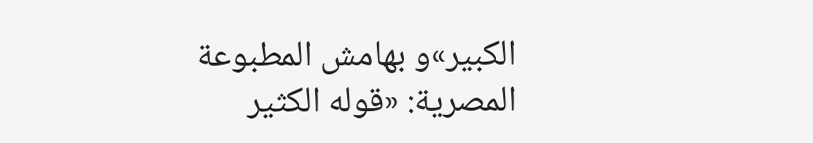الكبير»و بهامش المطبوعة المصرية: «قوله الكثير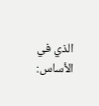الذي في الأساس: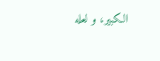الكبير، و لعله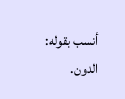أنسب بقوله:
الدون.